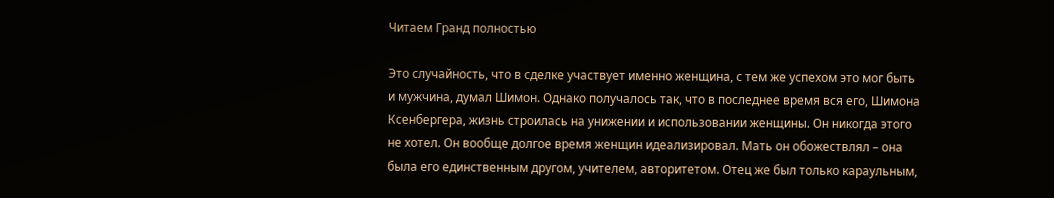Читаем Гранд полностью

Это случайность, что в сделке участвует именно женщина, с тем же успехом это мог быть и мужчина, думал Шимон. Однако получалось так, что в последнее время вся его, Шимона Ксенбергера, жизнь строилась на унижении и использовании женщины. Он никогда этого не хотел. Он вообще долгое время женщин идеализировал. Мать он обожествлял – она была его единственным другом, учителем, авторитетом. Отец же был только караульным,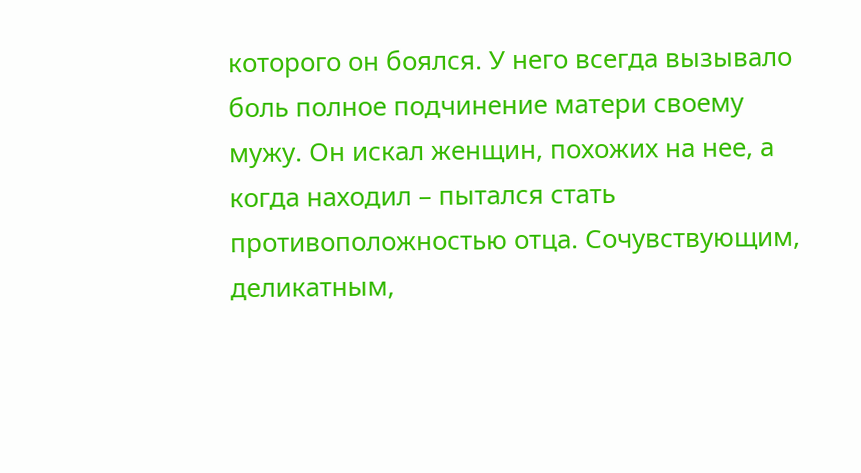которого он боялся. У него всегда вызывало боль полное подчинение матери своему мужу. Он искал женщин, похожих на нее, а когда находил – пытался стать противоположностью отца. Сочувствующим, деликатным,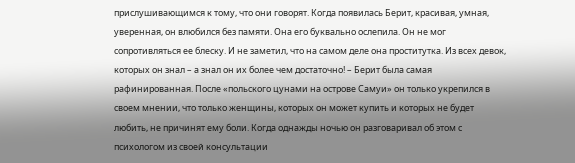прислушивающимся к тому, что они говорят. Когда появилась Берит, красивая, умная, уверенная, он влюбился без памяти. Она его буквально ослепила. Он не мог сопротивляться ее блеску. И не заметил, что на самом деле она проститутка. Из всех девок, которых он знал – а знал он их более чем достаточно! – Берит была самая рафинированная. После «польского цунами на острове Самуи» он только укрепился в своем мнении, что только женщины, которых он может купить и которых не будет любить, не причинят ему боли. Когда однажды ночью он разговаривал об этом с психологом из своей консультации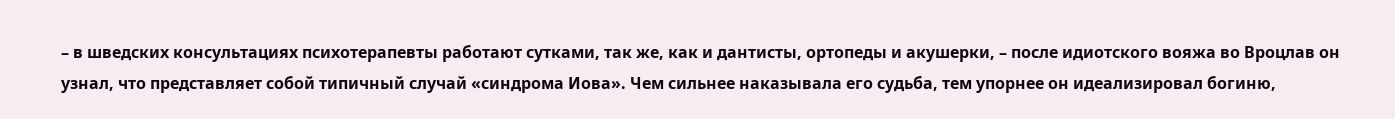– в шведских консультациях психотерапевты работают сутками, так же, как и дантисты, ортопеды и акушерки, – после идиотского вояжа во Вроцлав он узнал, что представляет собой типичный случай «синдрома Иова». Чем сильнее наказывала его судьба, тем упорнее он идеализировал богиню,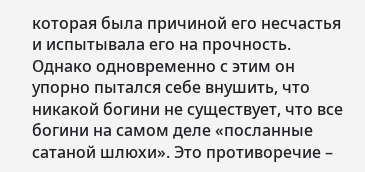которая была причиной его несчастья и испытывала его на прочность. Однако одновременно с этим он упорно пытался себе внушить, что никакой богини не существует, что все богини на самом деле «посланные сатаной шлюхи». Это противоречие –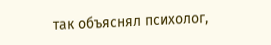так объяснял психолог,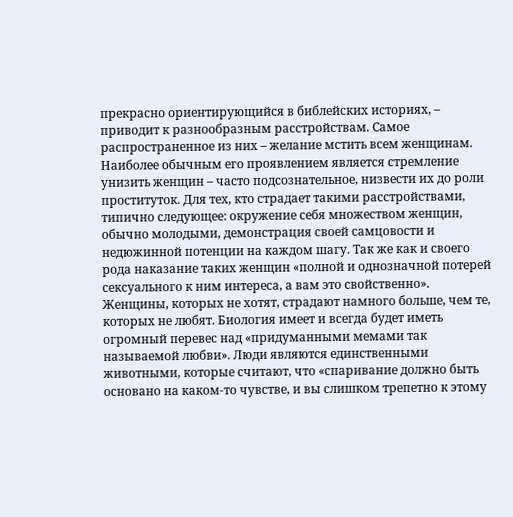прекрасно ориентирующийся в библейских историях, – приводит к разнообразным расстройствам. Самое распространенное из них – желание мстить всем женщинам. Наиболее обычным его проявлением является стремление унизить женщин – часто подсознательное, низвести их до роли проституток. Для тех, кто страдает такими расстройствами, типично следующее: окружение себя множеством женщин, обычно молодыми, демонстрация своей самцовости и недюжинной потенции на каждом шагу. Так же как и своего рода наказание таких женщин «полной и однозначной потерей сексуального к ним интереса, а вам это свойственно». Женщины, которых не хотят, страдают намного больше, чем те, которых не любят. Биология имеет и всегда будет иметь огромный перевес над «придуманными мемами так называемой любви». Люди являются единственными животными, которые считают, что «спаривание должно быть основано на каком-то чувстве, и вы слишком трепетно к этому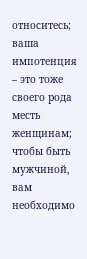относитесь; ваша импотенция – это тоже своего рода месть женщинам; чтобы быть мужчиной, вам необходимо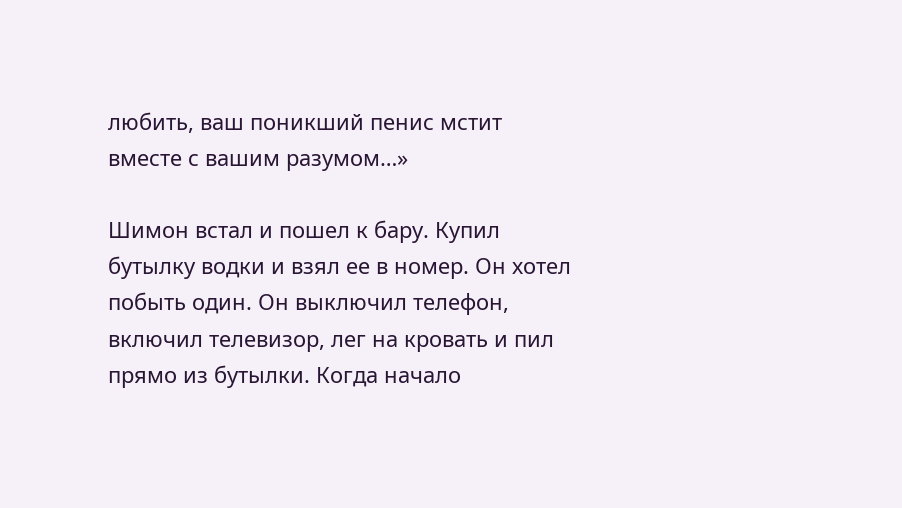любить, ваш поникший пенис мстит вместе с вашим разумом…»

Шимон встал и пошел к бару. Купил бутылку водки и взял ее в номер. Он хотел побыть один. Он выключил телефон, включил телевизор, лег на кровать и пил прямо из бутылки. Когда начало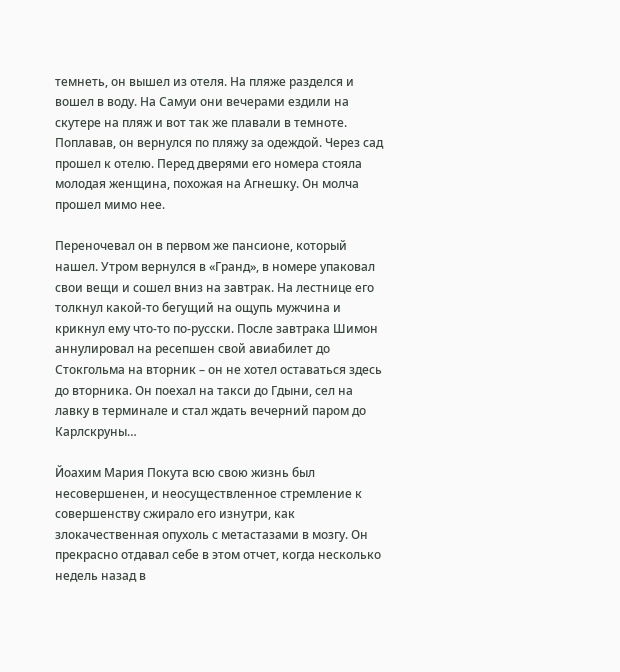темнеть, он вышел из отеля. На пляже разделся и вошел в воду. На Самуи они вечерами ездили на скутере на пляж и вот так же плавали в темноте. Поплавав, он вернулся по пляжу за одеждой. Через сад прошел к отелю. Перед дверями его номера стояла молодая женщина, похожая на Агнешку. Он молча прошел мимо нее.

Переночевал он в первом же пансионе, который нашел. Утром вернулся в «Гранд», в номере упаковал свои вещи и сошел вниз на завтрак. На лестнице его толкнул какой-то бегущий на ощупь мужчина и крикнул ему что-то по-русски. После завтрака Шимон аннулировал на ресепшен свой авиабилет до Стокгольма на вторник – он не хотел оставаться здесь до вторника. Он поехал на такси до Гдыни, сел на лавку в терминале и стал ждать вечерний паром до Карлскруны…

Йоахим Мария Покута всю свою жизнь был несовершенен, и неосуществленное стремление к совершенству сжирало его изнутри, как злокачественная опухоль с метастазами в мозгу. Он прекрасно отдавал себе в этом отчет, когда несколько недель назад в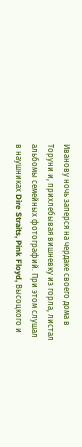Иванову ночь заперся на чердаке своего дома в Торуни и, прихлебывая вишневку из горла, листал альбомы семейных фотографий. При этом слушал в наушниках Dire Straits, Pink Floyd, Высоцкого и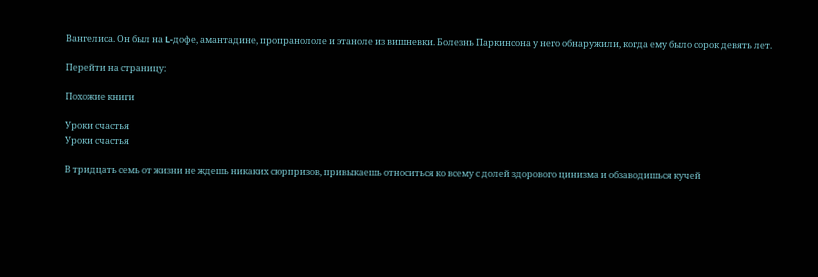Вангелиса. Он был на L-дофе, амантадине, пропранололе и этаноле из вишневки. Болезнь Паркинсона у него обнаружили, когда ему было сорок девять лет.

Перейти на страницу:

Похожие книги

Уроки счастья
Уроки счастья

В тридцать семь от жизни не ждешь никаких сюрпризов, привыкаешь относиться ко всему с долей здорового цинизма и обзаводишься кучей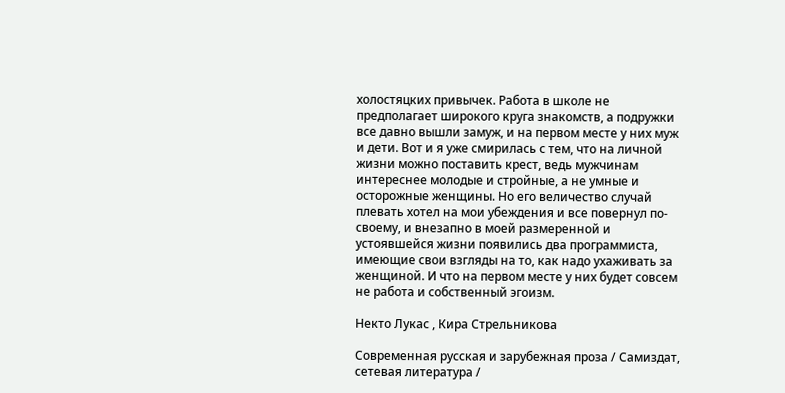холостяцких привычек. Работа в школе не предполагает широкого круга знакомств, а подружки все давно вышли замуж, и на первом месте у них муж и дети. Вот и я уже смирилась с тем, что на личной жизни можно поставить крест, ведь мужчинам интереснее молодые и стройные, а не умные и осторожные женщины. Но его величество случай плевать хотел на мои убеждения и все повернул по-своему, и внезапно в моей размеренной и устоявшейся жизни появились два программиста, имеющие свои взгляды на то, как надо ухаживать за женщиной. И что на первом месте у них будет совсем не работа и собственный эгоизм.

Некто Лукас , Кира Стрельникова

Современная русская и зарубежная проза / Самиздат, сетевая литература /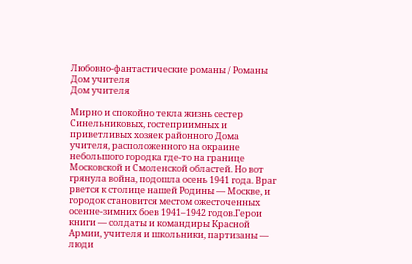Любовно-фантастические романы / Романы
Дом учителя
Дом учителя

Мирно и спокойно текла жизнь сестер Синельниковых, гостеприимных и приветливых хозяек районного Дома учителя, расположенного на окраине небольшого городка где-то на границе Московской и Смоленской областей. Но вот грянула война, подошла осень 1941 года. Враг рвется к столице нашей Родины — Москве, и городок становится местом ожесточенных осенне-зимних боев 1941–1942 годов.Герои книги — солдаты и командиры Красной Армии, учителя и школьники, партизаны — люди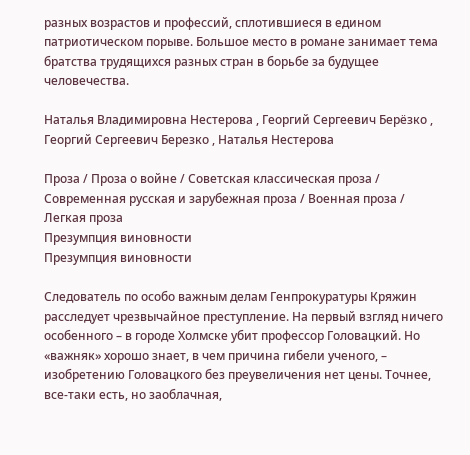разных возрастов и профессий, сплотившиеся в едином патриотическом порыве. Большое место в романе занимает тема братства трудящихся разных стран в борьбе за будущее человечества.

Наталья Владимировна Нестерова , Георгий Сергеевич Берёзко , Георгий Сергеевич Березко , Наталья Нестерова

Проза / Проза о войне / Советская классическая проза / Современная русская и зарубежная проза / Военная проза / Легкая проза
Презумпция виновности
Презумпция виновности

Следователь по особо важным делам Генпрокуратуры Кряжин расследует чрезвычайное преступление. На первый взгляд ничего особенного – в городе Холмске убит профессор Головацкий. Но «важняк» хорошо знает, в чем причина гибели ученого, – изобретению Головацкого без преувеличения нет цены. Точнее, все-таки есть, но заоблачная,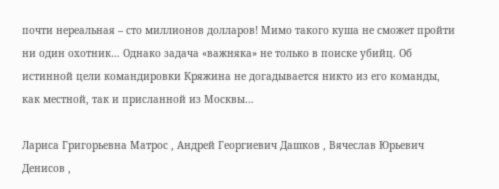почти нереальная – сто миллионов долларов! Мимо такого куша не сможет пройти ни один охотник… Однако задача «важняка» не только в поиске убийц. Об истинной цели командировки Кряжина не догадывается никто из его команды, как местной, так и присланной из Москвы…

Лариса Григорьевна Матрос , Андрей Георгиевич Дашков , Вячеслав Юрьевич Денисов ,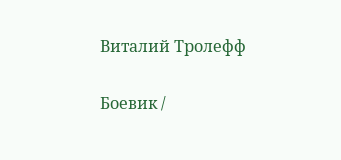Виталий Тролефф

Боевик /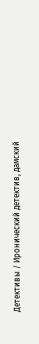Детективы / Иронический детектив, дамский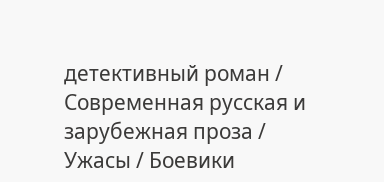детективный роман / Современная русская и зарубежная проза / Ужасы / Боевики